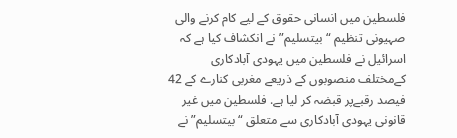فلسطین میں انسانی حقوق کے لیے کام کرنے والی صہیونی تنظیم “بیتسلیم” نے انکشاف کیا ہے کہ اسرائیل نے فلسطین میں یہودی آبادکاری کےمختلف منصوبوں کے ذریعے مغربی کنارے کے 42 فیصد رقبےپر قبضہ کر لیا ہے. فلسطین میں غیر قانونی یہودی آبادکاری سے متعلق “بیتسلیم” نے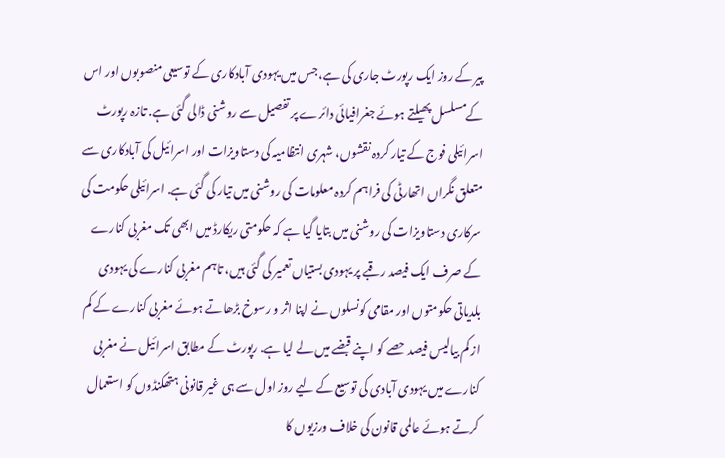پیر کے روز ایک رپورٹ جاری کی ہے،جس میں یہودی آبادکاری کے توسیعی منصوبوں اور اس کےمسلسل پھیلتے ہوئے جغرافیائی دائرے پر تفصیل سے روشنی ڈالی گئی ہے. تازہ رپورٹ اسرائیلی فوج کے تیار کردہ نقشوں، شہری انتظامیہ کی دستاویزات اور اسرائیل کی آبادکاری سے متعلق نگراں اتھارٹی کی فراہم کردہ معلومات کی روشنی میں تیار کی گئی ہے. اسرائیلی حکومت کی سرکاری دستاویزات کی روشنی میں بتایا گیا ہے کہ حکومتی ریکارڈ میں ابھی تک مغربی کنارے کے صرف ایک فیصد رقبے پر یہودی بستیاں تعمیر کی گئی ہیں، تاہم مغربی کنارے کی یہودی بلدیاتی حکومتوں اور مقامی کونسلوں نے اپنا اثر و رسوخ بڑھاتے ہوئے مغربی کنارے کے کم از کم بیالیس فیصد حصے کو اپنے قبضے میں لے لیا ہے. رپورٹ کے مطابق اسرائیل نے مغربی کنارے میں یہودی آبادی کی توسیع کے لیے روز اول سے ہی غیر قانونی ہتھکنڈوں کو استعمال کرتے ہوئے عالمی قانون کی خلاف ورزیوں کا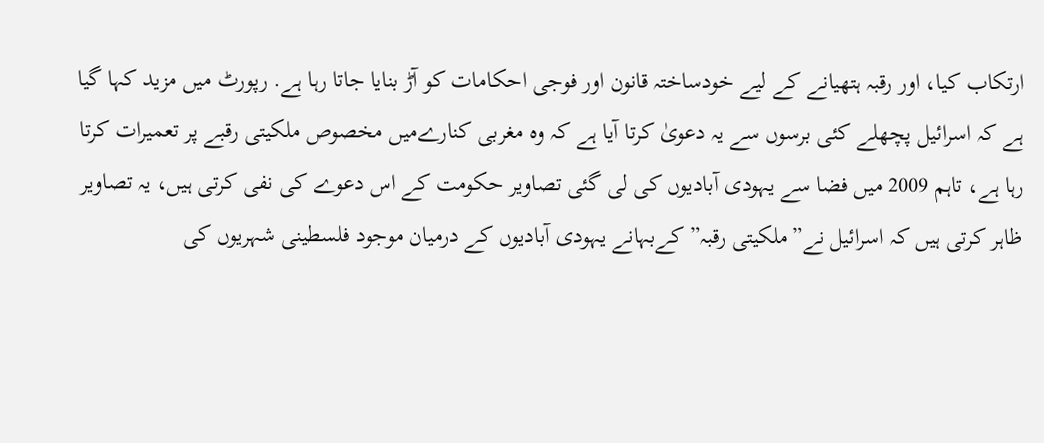ارتکاب کیا، اور رقبہ ہتھیانے کے لیے خودساختہ قانون اور فوجی احکامات کو آڑ بنایا جاتا رہا ہے. رپورٹ میں مزید کہا گیا ہے کہ اسرائیل پچھلے کئی برسوں سے یہ دعویٰ کرتا آیا ہے کہ وہ مغربی کنارےمیں مخصوص ملکیتی رقبے پر تعمیرات کرتا رہا ہے، تاہم 2009 میں فضا سے یہودی آبادیوں کی لی گئی تصاویر حکومت کے اس دعوے کی نفی کرتی ہیں، یہ تصاویر ظاہر کرتی ہیں کہ اسرائیل نے”ملکیتی رقبہ” کےبہانے یہودی آبادیوں کے درمیان موجود فلسطینی شہریوں کی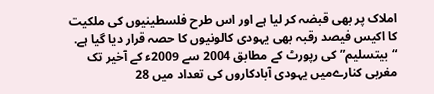املاک پر بھی قبضہ کر لیا ہے اور اس طرح فلسطینیوں کی ملکیت کا اکیس فیصد رقبہ بھی یہودی کالونیوں کا حصہ قرار دیا گیا ہے. “بیتسلیم”کی رپورٹ کے مطابق 2004 سے 2009ء کے آخیر تک مغربی کنارےمیں یہودی آبادکاروں کی تعداد میں 28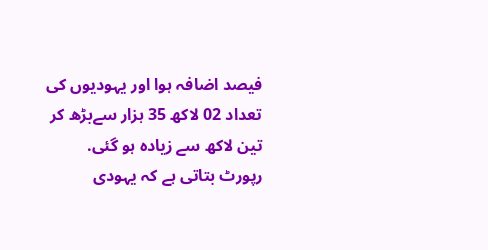فیصد اضافہ ہوا اور یہودیوں کی تعداد 02 لاکھ 35 ہزار سےبڑھ کر تین لاکھ سے زیادہ ہو گئی. رپورٹ بتاتی ہے کہ یہودی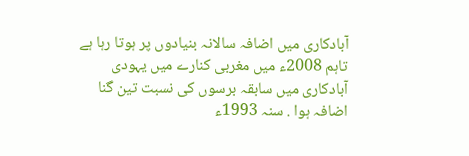آبادکاری میں اضافہ سالانہ بنیادوں پر ہوتا رہا ہے تاہم 2008ء میں مغربی کنارے میں یہودی آبادکاری میں سابقہ برسوں کی نسبت تین گنا اضافہ ہوا . سنہ 1993ء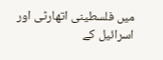میں فلسطینی اتھارٹی اور اسرائیل کے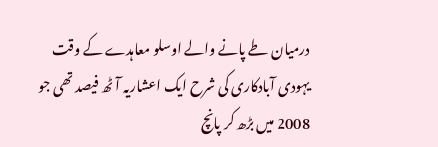درمیان طے پانے والے اوسلو معاہدے کے وقت یہودی آبادکاری کی شرح ایک اعشاریہ آٹھ فیصد تھی جو 2008 میں بڑھ کر پانچ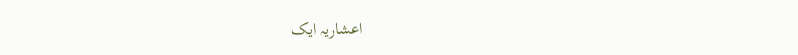اعشاریہ ایک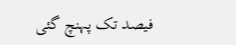فیصد تک پہنچ گئی